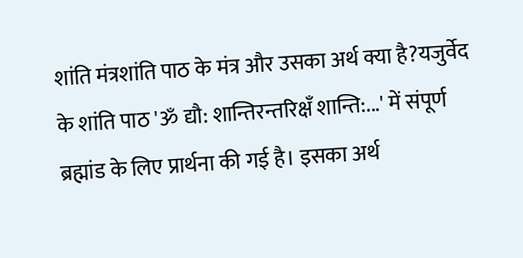शांति मंत्रशांति पाठ के मंत्र और उसका अर्थ क्या है?यजुर्वेद के शांति पाठ 'ॐ द्यौ: शान्तिरन्तरिक्षँ शान्ति:...' में संपूर्ण ब्रह्मांड के लिए प्रार्थना की गई है। इसका अर्थ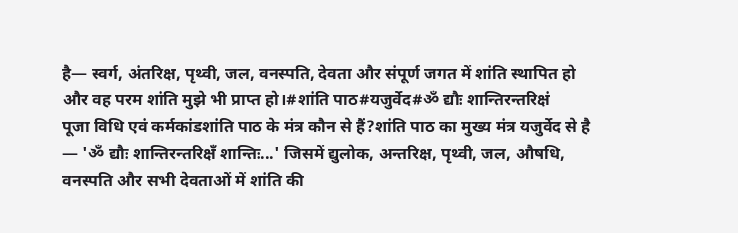है— स्वर्ग, अंतरिक्ष, पृथ्वी, जल, वनस्पति, देवता और संपूर्ण जगत में शांति स्थापित हो और वह परम शांति मुझे भी प्राप्त हो।#शांति पाठ#यजुर्वेद#ॐ द्यौः शान्तिरन्तरिक्षं
पूजा विधि एवं कर्मकांडशांति पाठ के मंत्र कौन से हैं?शांति पाठ का मुख्य मंत्र यजुर्वेद से है — 'ॐ द्यौः शान्तिरन्तरिक्षँ शान्तिः...' जिसमें द्युलोक, अन्तरिक्ष, पृथ्वी, जल, औषधि, वनस्पति और सभी देवताओं में शांति की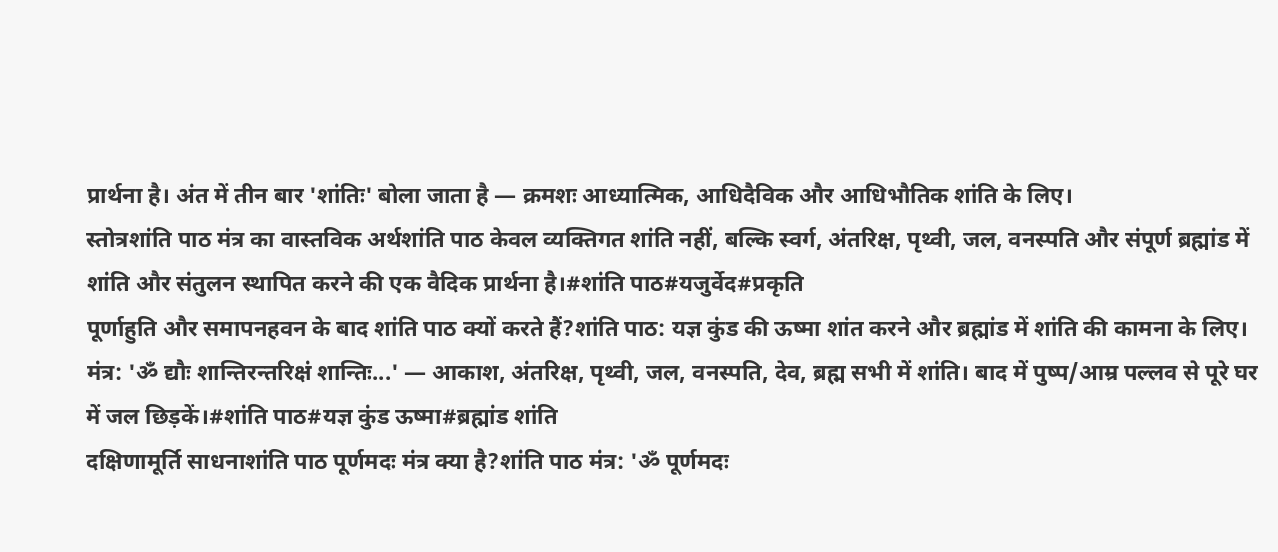प्रार्थना है। अंत में तीन बार 'शांतिः' बोला जाता है — क्रमशः आध्यात्मिक, आधिदैविक और आधिभौतिक शांति के लिए।
स्तोत्रशांति पाठ मंत्र का वास्तविक अर्थशांति पाठ केवल व्यक्तिगत शांति नहीं, बल्कि स्वर्ग, अंतरिक्ष, पृथ्वी, जल, वनस्पति और संपूर्ण ब्रह्मांड में शांति और संतुलन स्थापित करने की एक वैदिक प्रार्थना है।#शांति पाठ#यजुर्वेद#प्रकृति
पूर्णाहुति और समापनहवन के बाद शांति पाठ क्यों करते हैं?शांति पाठ: यज्ञ कुंड की ऊष्मा शांत करने और ब्रह्मांड में शांति की कामना के लिए। मंत्र: 'ॐ द्यौः शान्तिरन्तरिक्षं शान्तिः...' — आकाश, अंतरिक्ष, पृथ्वी, जल, वनस्पति, देव, ब्रह्म सभी में शांति। बाद में पुष्प/आम्र पल्लव से पूरे घर में जल छिड़कें।#शांति पाठ#यज्ञ कुंड ऊष्मा#ब्रह्मांड शांति
दक्षिणामूर्ति साधनाशांति पाठ पूर्णमदः मंत्र क्या है?शांति पाठ मंत्र: 'ॐ पूर्णमदः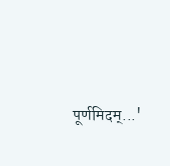पूर्णमिदम्...'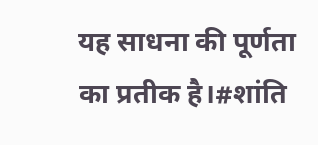यह साधना की पूर्णता का प्रतीक है।#शांति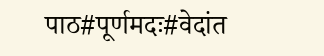पाठ#पूर्णमदः#वेदांत